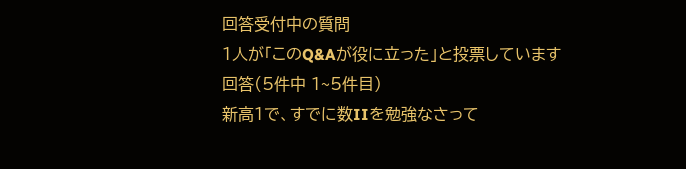回答受付中の質問
1人が「このQ&Aが役に立った」と投票しています
回答(5件中 1~5件目)
新高1で、すでに数IIを勉強なさって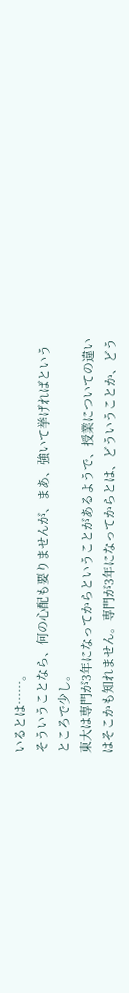いるとは……。
そういうことなら、何の心配も要りませんが、まあ、強いて挙げればというところで少し。
東大は専門が3年になってからということがあるようで、授業についての違いはそこかも知れません。専門が3年になってからとは、どういうことか、どう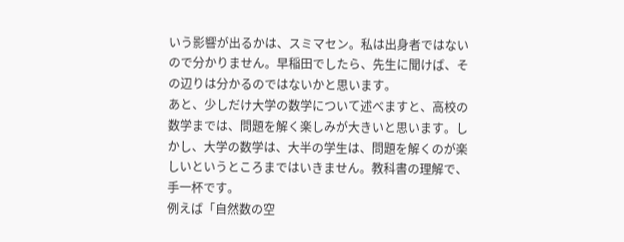いう影響が出るかは、スミマセン。私は出身者ではないので分かりません。早稲田でしたら、先生に聞けば、その辺りは分かるのではないかと思います。
あと、少しだけ大学の数学について述べますと、高校の数学までは、問題を解く楽しみが大きいと思います。しかし、大学の数学は、大半の学生は、問題を解くのが楽しいというところまではいきません。教科書の理解で、手一杯です。
例えば「自然数の空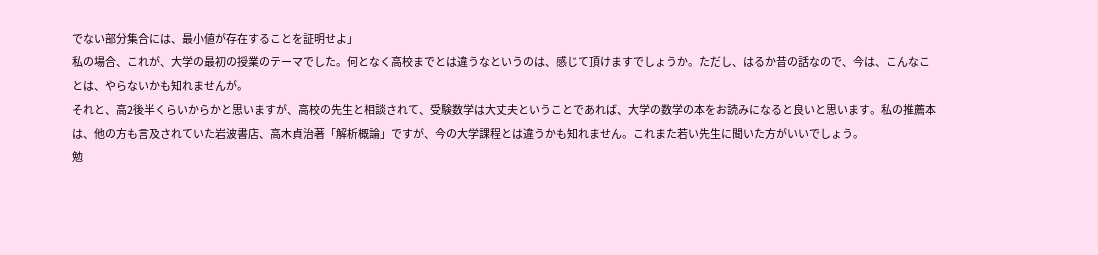でない部分集合には、最小値が存在することを証明せよ」
私の場合、これが、大学の最初の授業のテーマでした。何となく高校までとは違うなというのは、感じて頂けますでしょうか。ただし、はるか昔の話なので、今は、こんなことは、やらないかも知れませんが。
それと、高2後半くらいからかと思いますが、高校の先生と相談されて、受験数学は大丈夫ということであれば、大学の数学の本をお読みになると良いと思います。私の推薦本は、他の方も言及されていた岩波書店、高木貞治著「解析概論」ですが、今の大学課程とは違うかも知れません。これまた若い先生に聞いた方がいいでしょう。
勉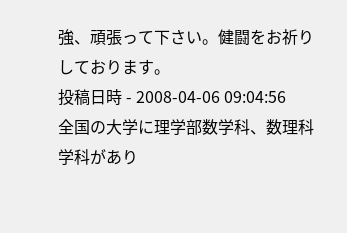強、頑張って下さい。健闘をお祈りしております。
投稿日時 - 2008-04-06 09:04:56
全国の大学に理学部数学科、数理科学科があり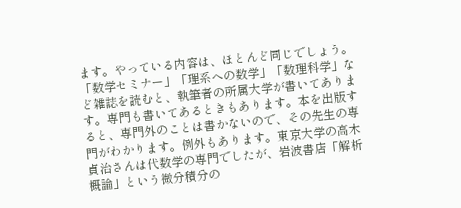ます。やっている内容は、ほとんど同じでしょう。「数学セミナー」「理系への数学」「数理科学」など雑誌を読むと、執筆者の所属大学が書いてあります。専門も書いてあるときもあります。本を出版すると、専門外のことは書かないので、その先生の専門がわかります。例外もあります。東京大学の高木貞治さんは代数学の専門でしたが、岩波書店「解析概論」という微分積分の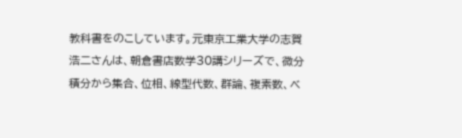教科書をのこしています。元東京工業大学の志賀浩二さんは、朝倉書店数学30講シリーズで、微分積分から集合、位相、線型代数、群論、複素数、ベ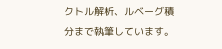クトル解析、ルベーグ積分まで執筆しています。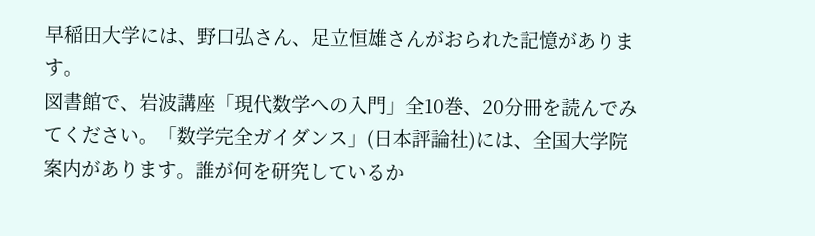早稲田大学には、野口弘さん、足立恒雄さんがおられた記憶があります。
図書館で、岩波講座「現代数学への入門」全10巻、20分冊を読んでみてください。「数学完全ガイダンス」(日本評論社)には、全国大学院案内があります。誰が何を研究しているか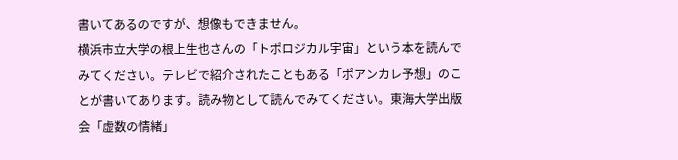書いてあるのですが、想像もできません。
横浜市立大学の根上生也さんの「トポロジカル宇宙」という本を読んでみてください。テレビで紹介されたこともある「ポアンカレ予想」のことが書いてあります。読み物として読んでみてください。東海大学出版会「虚数の情緒」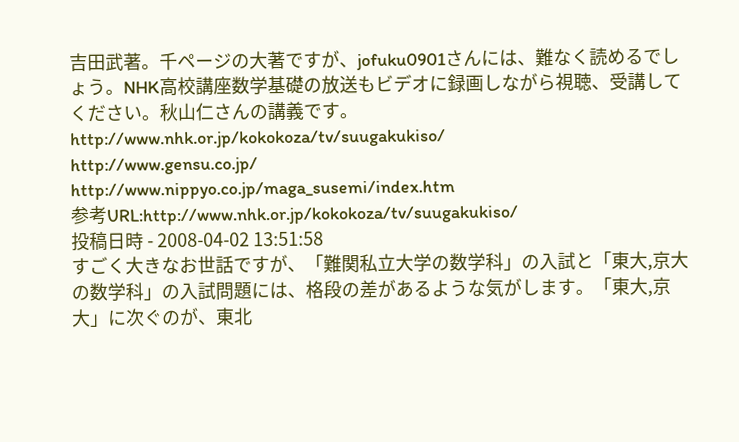吉田武著。千ページの大著ですが、jofuku0901さんには、難なく読めるでしょう。NHK高校講座数学基礎の放送もビデオに録画しながら視聴、受講してください。秋山仁さんの講義です。
http://www.nhk.or.jp/kokokoza/tv/suugakukiso/
http://www.gensu.co.jp/
http://www.nippyo.co.jp/maga_susemi/index.htm
参考URL:http://www.nhk.or.jp/kokokoza/tv/suugakukiso/
投稿日時 - 2008-04-02 13:51:58
すごく大きなお世話ですが、「難関私立大学の数学科」の入試と「東大,京大の数学科」の入試問題には、格段の差があるような気がします。「東大,京大」に次ぐのが、東北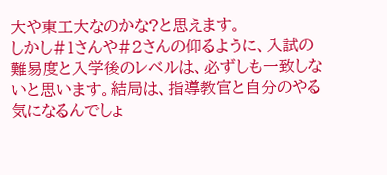大や東工大なのかな?と思えます。
しかし#1さんや#2さんの仰るように、入試の難易度と入学後のレベルは、必ずしも一致しないと思います。結局は、指導教官と自分のやる気になるんでしょ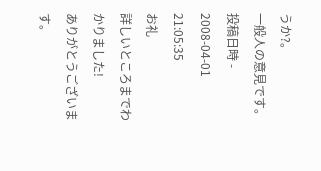うか?。
一般人の意見です。
投稿日時 - 2008-04-01 21:05:35
お礼
詳しいところまでわかりました!
ありがとうございます。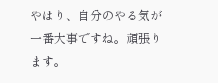やはり、自分のやる気が一番大事ですね。頑張ります。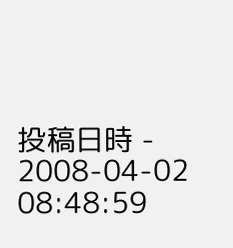投稿日時 - 2008-04-02 08:48:59